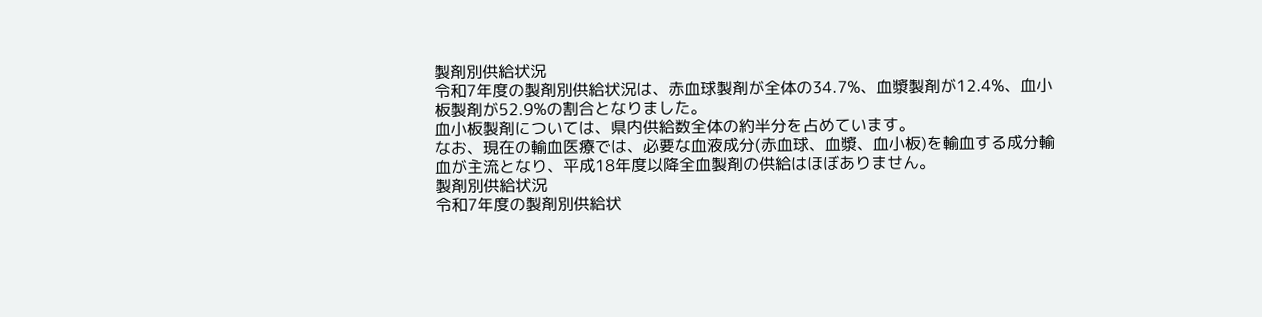製剤別供給状況
令和7年度の製剤別供給状況は、赤血球製剤が全体の34.7%、血漿製剤が12.4%、血小板製剤が52.9%の割合となりました。
血小板製剤については、県内供給数全体の約半分を占めています。
なお、現在の輸血医療では、必要な血液成分(赤血球、血漿、血小板)を輸血する成分輸血が主流となり、平成18年度以降全血製剤の供給はほぼありません。
製剤別供給状況
令和7年度の製剤別供給状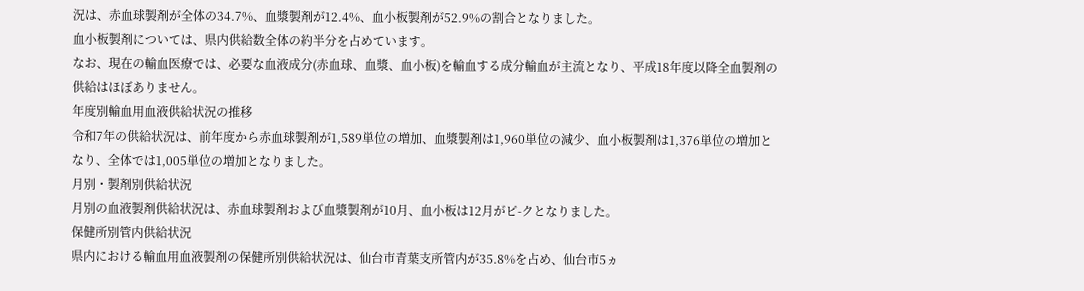況は、赤血球製剤が全体の34.7%、血漿製剤が12.4%、血小板製剤が52.9%の割合となりました。
血小板製剤については、県内供給数全体の約半分を占めています。
なお、現在の輸血医療では、必要な血液成分(赤血球、血漿、血小板)を輸血する成分輸血が主流となり、平成18年度以降全血製剤の供給はほぼありません。
年度別輸血用血液供給状況の推移
令和7年の供給状況は、前年度から赤血球製剤が1,589単位の増加、血漿製剤は1,960単位の減少、血小板製剤は1,376単位の増加となり、全体では1,005単位の増加となりました。
月別・製剤別供給状況
月別の血液製剤供給状況は、赤血球製剤および血漿製剤が10月、血小板は12月がピ-クとなりました。
保健所別管内供給状況
県内における輸血用血液製剤の保健所別供給状況は、仙台市青葉支所管内が35.8%を占め、仙台市5ヵ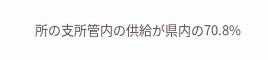所の支所管内の供給が県内の70.8%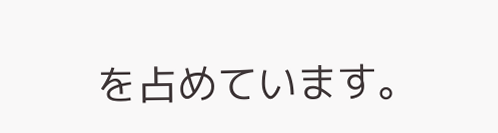を占めています。